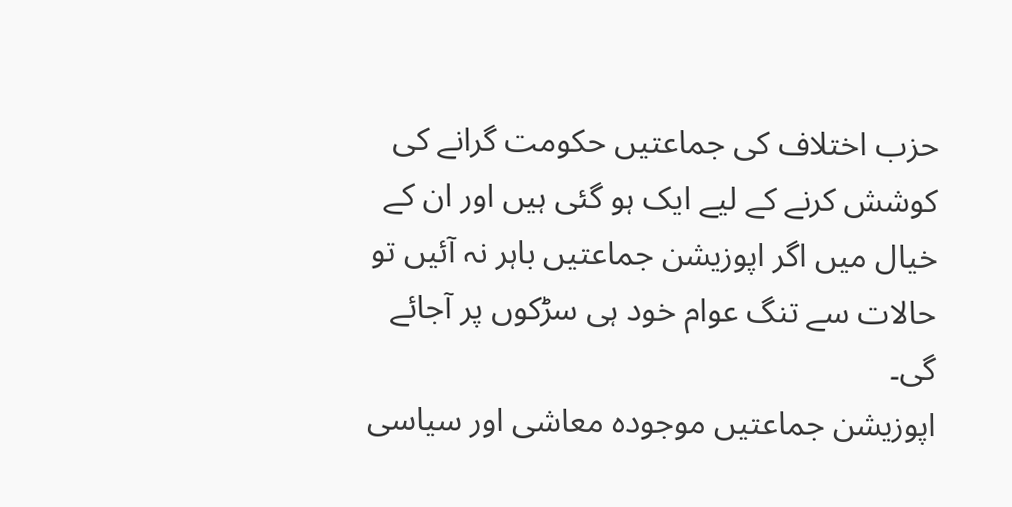حزب اختلاف کی جماعتیں حکومت گرانے کی کوشش کرنے کے لیے ایک ہو گئی ہیں اور ان کے خیال میں اگر اپوزیشن جماعتیں باہر نہ آئیں تو حالات سے تنگ عوام خود ہی سڑکوں پر آجائے گی۔
اپوزیشن جماعتیں موجودہ معاشی اور سیاسی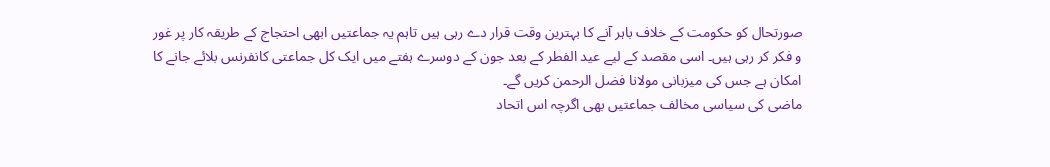صورتحال کو حکومت کے خلاف باہر آنے کا بہترین وقت قرار دے رہی ہیں تاہم یہ جماعتیں ابھی احتجاج کے طریقہ کار پر غور و فکر کر رہی ہیں۔ اسی مقصد کے لیے عید الفطر کے بعد جون کے دوسرے ہفتے میں ایک کل جماعتی کانفرنس بلائے جانے کا امکان ہے جس کی میزبانی مولانا فضل الرحمن کریں گے۔
ماضی کی سیاسی مخالف جماعتیں بھی اگرچہ اس اتحاد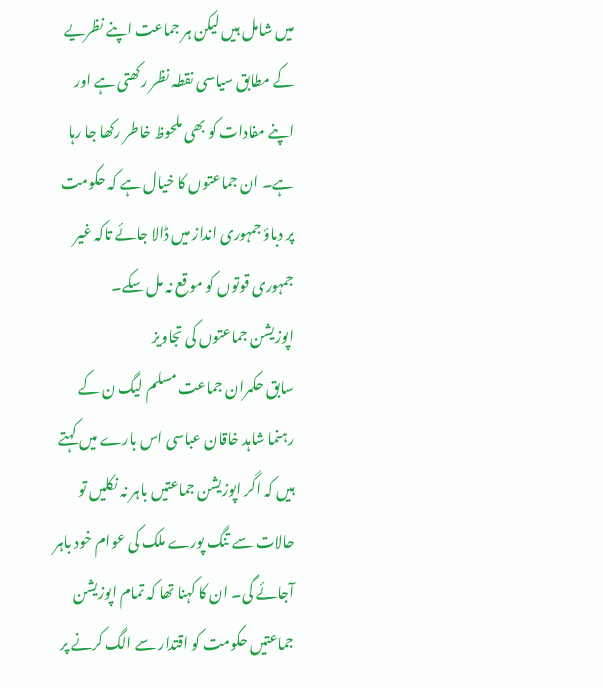میں شامل ہیں لیکن ہر جماعت اپنے نظریے کے مطابق سیاسی نقطہ نظر رکھتی ہے اور اپنے مفادات کو بھی ملحوظ خاطر رکھا جا رہا ہے۔ ان جماعتوں کا خیال ہے کہ حکومت پر دباؤ جمہوری انداز میں ڈالا جائے تاکہ غیر جمہوری قوتوں کو موقع نہ مل سکے۔
اپوزیشن جماعتوں کی تجاویز
سابق حکمران جماعت مسلم لیگ ن کے رہنما شاہد خاقان عباسی اس بارے میں کہتے ہیں کہ اگر اپوزیشن جماعتیں باہر نہ نکلیں تو حالات سے تنگ پورے ملک کی عوام خود باہر آجائے گی۔ ان کا کہنا تھا کہ تمام اپوزیشن جماعتیں حکومت کو اقتدار سے الگ کرنے پر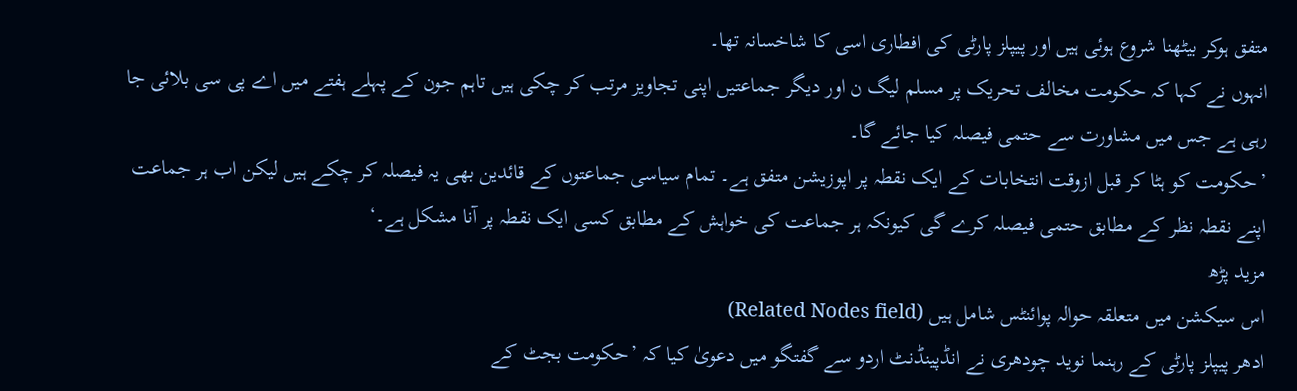متفق ہوکر بیٹھنا شروع ہوئی ہیں اور پیپلز پارٹی کی افطاری اسی کا شاخسانہ تھا۔
انہوں نے کہا کہ حکومت مخالف تحریک پر مسلم لیگ ن اور دیگر جماعتیں اپنی تجاویز مرتب کر چکی ہیں تاہم جون کے پہلے ہفتے میں اے پی سی بلائی جا رہی ہے جس میں مشاورت سے حتمی فیصلہ کیا جائے گا۔
’حکومت کو ہٹا کر قبل ازوقت انتخابات کے ایک نقطہ پر اپوزیشن متفق ہے۔ تمام سیاسی جماعتوں کے قائدین بھی یہ فیصلہ کر چکے ہیں لیکن اب ہر جماعت اپنے نقطہ نظر کے مطابق حتمی فیصلہ کرے گی کیونکہ ہر جماعت کی خواہش کے مطابق کسی ایک نقطہ پر آنا مشکل ہے۔‘
مزید پڑھ
اس سیکشن میں متعلقہ حوالہ پوائنٹس شامل ہیں (Related Nodes field)
ادھر پیپلز پارٹی کے رہنما نوید چودھری نے انڈپینڈنٹ اردو سے گفتگو میں دعویٰ کیا کہ ’حکومت بجٹ کے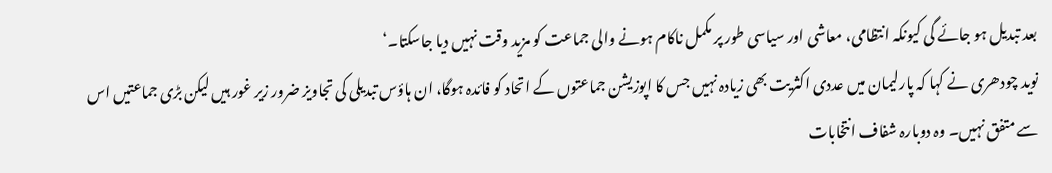بعد تبدیل ہو جائے گی کیونکہ انتظامی، معاشی اور سیاسی طور پر مکمل ناکام ہونے والی جماعت کو مزید وقت نہیں دیا جاسکتا۔‘
نوید چودھری نے کہا کہ پارلیمان میں عددی اکثریت بھی زیادہ نہیں جس کا اپوزیشن جماعتوں کے اتحاد کو فائدہ ہوگا، ان ہاؤس تبدیلی کی تجاویز ضرور زیر غور ہیں لیکن بڑی جماعتیں اس سے متفق نہیں۔ وہ دوبارہ شفاف انتخابات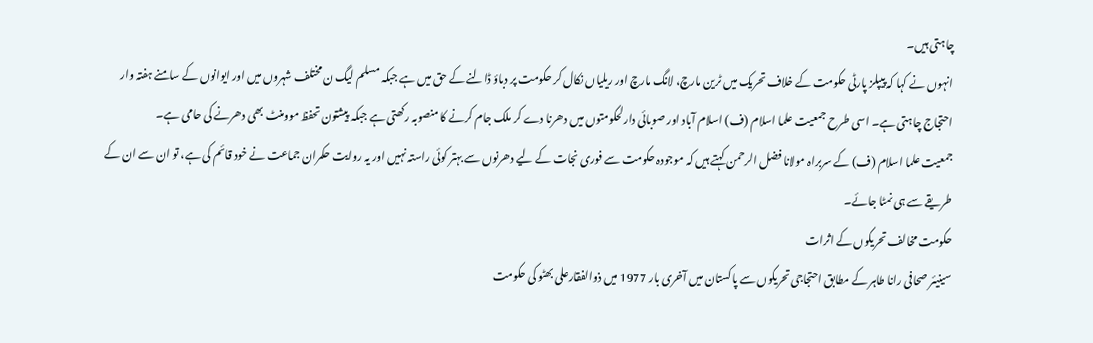چاہتی ہیں۔
انہوں نے کہا کہ پیپلز پارٹی حکومت کے خلاف تحریک میں ٹرین مارچ، لانگ مارچ اور ریلیاں نکال کر حکومت پر دباؤ ڈالنے کے حق میں ہے جبکہ مسلم لیگ ن مختلف شہروں میں اور ایوانوں کے سامنے ہفتہ وار احتجاج چاہتی ہے۔ اسی طرح جمعیت علما اسلام (ف) اسلام آباد اور صوبائی دارلحکومتوں میں دھرنا دے کر ملک جام کرنے کا منصوبہ رکھتی ہے جبکہ پیشتون تحفظ موومنٹ بھی دھرنے کی حامی ہے۔
جمعیت علما اسلام (ف) کے سربراہ مولانا فضل الرحمن کہتے ہیں کہ موجودہ حکومت سے فوری نجات کے لیے دھرنوں سے بہتر کوئی راستہ نہیں اور یہ روایت حکمران جماعت نے خود قائم کی ہے، تو ان سے ان کے طریقے سے ہی نمٹا جائے۔
حکومت مخالف تحریکوں کے اثرات
سینیئر صحافی رانا طاہر کے مطابق احتجاجی تحریکوں سے پاکستان میں آخری بار 1977 میں ذوالفقارعلی بھٹو کی حکومت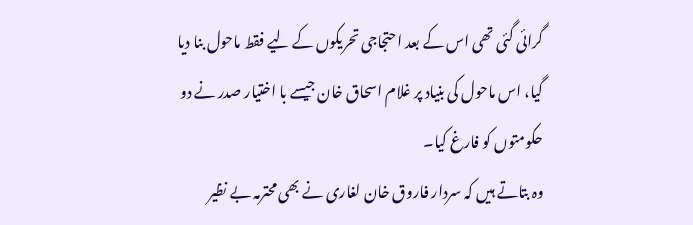گرائی گئی تھی اس کے بعد احتجاجی تحریکوں کے لیے فقط ماحول بنا دیا گیا، اس ماحول کی بنیاد پر غلام اسحاق خان جیسے با اختیار صدر نے دو حکومتوں کو فارغ کیا۔
وہ بتاتے ہیں کہ سردار فاروق خان لغاری نے بھی محترمہ بے نظیر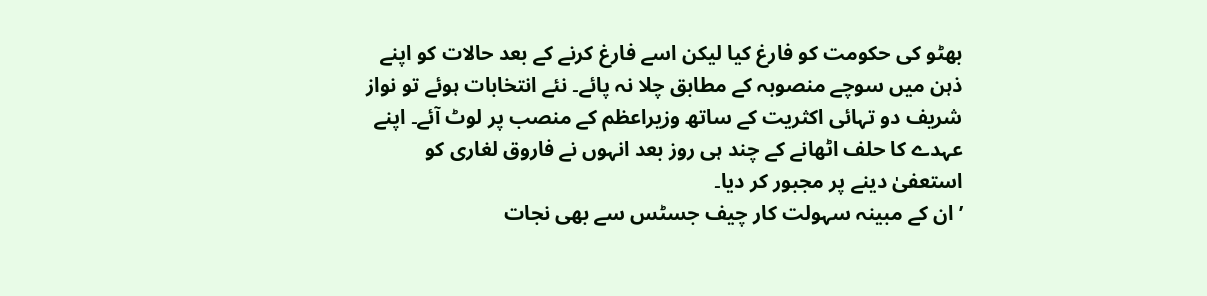بھٹو کی حکومت کو فارغ کیا لیکن اسے فارغ کرنے کے بعد حالات کو اپنے ذہن میں سوچے منصوبہ کے مطابق چلا نہ پائے۔ نئے انتخابات ہوئے تو نواز شریف دو تہائی اکثریت کے ساتھ وزیراعظم کے منصب پر لوٹ آئے۔ اپنے عہدے کا حلف اٹھانے کے چند ہی روز بعد انہوں نے فاروق لغاری کو استعفیٰ دینے پر مجبور کر دیا۔
’ان کے مبینہ سہولت کار چیف جسٹس سے بھی نجات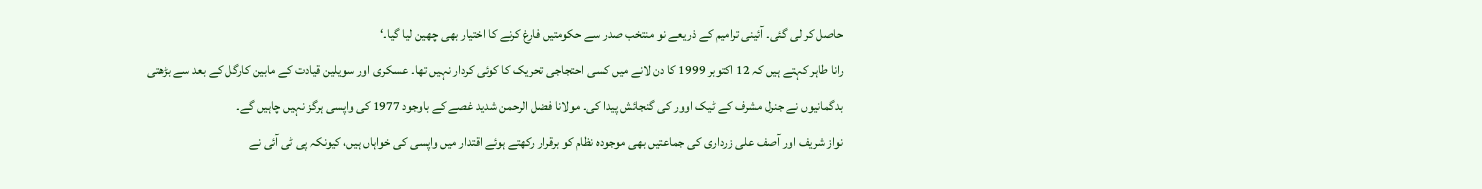حاصل کر لی گئی۔ آئینی ترامیم کے ذریعے نو منتخب صدر سے حکومتیں فارغ کرنے کا اختیار بھی چھین لیا گیا۔‘
رانا طاہر کہتے ہیں کہ 12 اکتوبر 1999 کا دن لانے میں کسی احتجاجی تحریک کا کوئی کردار نہیں تھا۔ عسکری اور سویلین قیادت کے مابین کارگل کے بعد سے بڑھتی بدگمانیوں نے جنرل مشرف کے ٹیک اوور کی گنجائش پیدا کی۔ مولانا فضل الرحمن شدید غصے کے باوجود 1977 کی واپسی ہرگز نہیں چاہیں گے۔
نواز شریف اور آصف علی زرداری کی جماعتیں بھی موجودہ نظام کو برقرار رکھتے ہوئے اقتدار میں واپسی کی خواہاں ہیں، کیونکہ پی ٹی آئی نے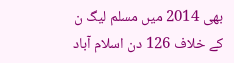بھی 2014 میں مسلم لیگ ن کے خلاف 126 دن اسلام آباد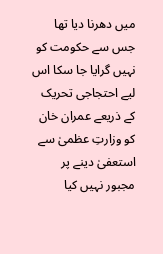میں دھرنا دیا تھا جس سے حکومت کو نہیں گرایا جا سکا اس لیے احتجاجی تحریک کے ذریعے عمران خان کو وزارتِ عظمیٰ سے استعفیٰ دینے پر مجبور نہیں کیا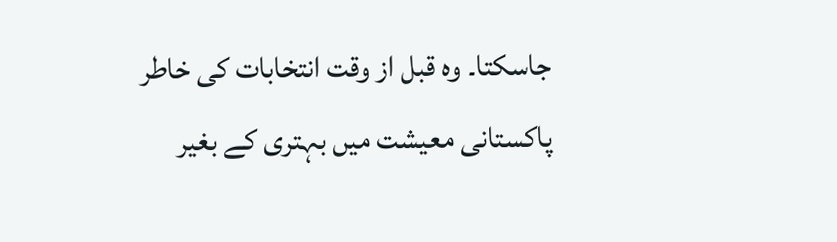جاسکتا۔ وہ قبل از وقت انتخابات کی خاطر پاکستانی معیشت میں بہتری کے بغیر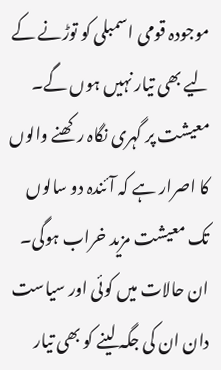موجودہ قومی اسمبلی کو توڑنے کے لیے بھی تیار نہیں ہوں گے۔
معیشت پر گہری نگاہ رکھنے والوں کا اصرار ہے کہ آئندہ دو سالوں تک معیشت مزید خراب ہوگی۔ ان حالات میں کوئی اور سیاست دان ان کی جگہ لینے کو بھی تیار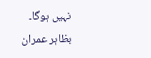نہیں ہوگا۔ بظاہر عمران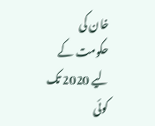خان کی حکومت کے لیے 2020 تک کوئی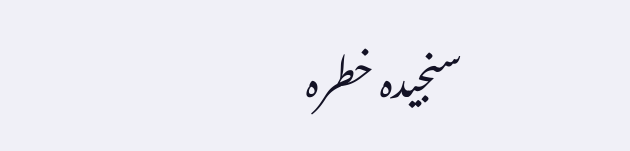سنجیدہ خطرہ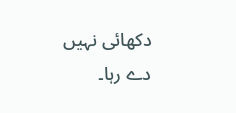دکھائی نہیں دے رہا۔